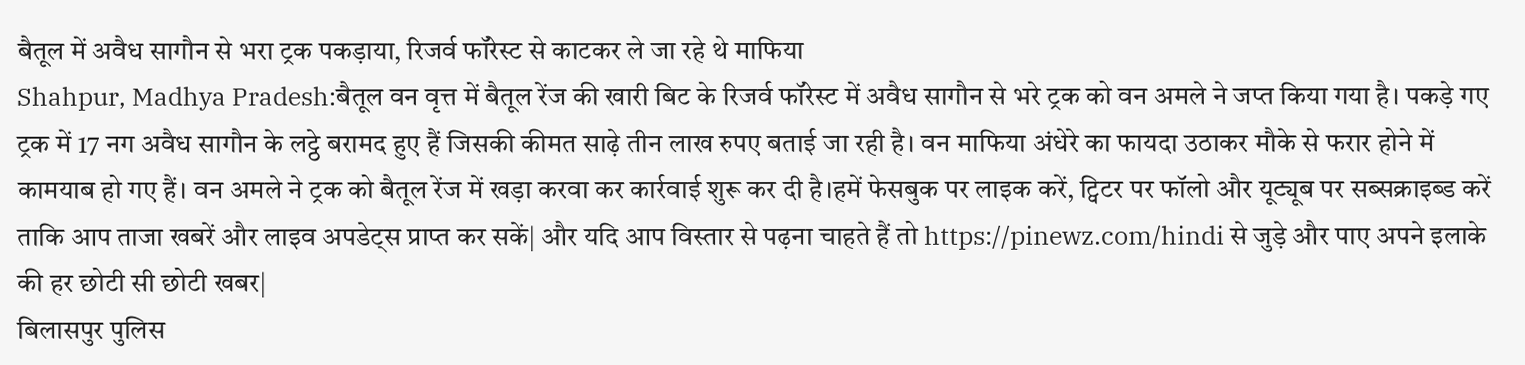बैतूल में अवैध सागौन से भरा ट्रक पकड़ाया, रिजर्व फॉरेस्ट से काटकर ले जा रहे थे माफिया
Shahpur, Madhya Pradesh:बैतूल वन वृत्त में बैतूल रेंज की खारी बिट के रिजर्व फॉरेस्ट में अवैध सागौन से भरे ट्रक को वन अमले ने जप्त किया गया है। पकड़े गए ट्रक में 17 नग अवैध सागौन के लट्ठे बरामद हुए हैं जिसकी कीमत साढ़े तीन लाख रुपए बताई जा रही है। वन माफिया अंधेरे का फायदा उठाकर मौके से फरार होने में कामयाब हो गए हैं। वन अमले ने ट्रक को बैतूल रेंज में खड़ा करवा कर कार्रवाई शुरू कर दी है।हमें फेसबुक पर लाइक करें, ट्विटर पर फॉलो और यूट्यूब पर सब्सक्राइब्ड करें ताकि आप ताजा खबरें और लाइव अपडेट्स प्राप्त कर सकें| और यदि आप विस्तार से पढ़ना चाहते हैं तो https://pinewz.com/hindi से जुड़े और पाए अपने इलाके की हर छोटी सी छोटी खबर|
बिलासपुर पुलिस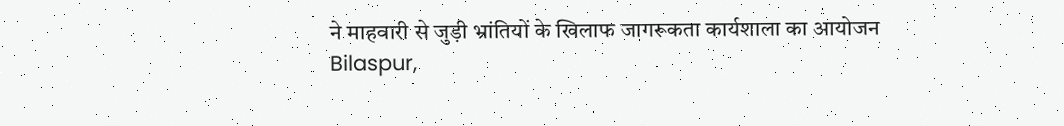ने माहवारी से जुड़ी भ्रांतियों के खिलाफ जागरूकता कार्यशाला का आयोजन
Bilaspur,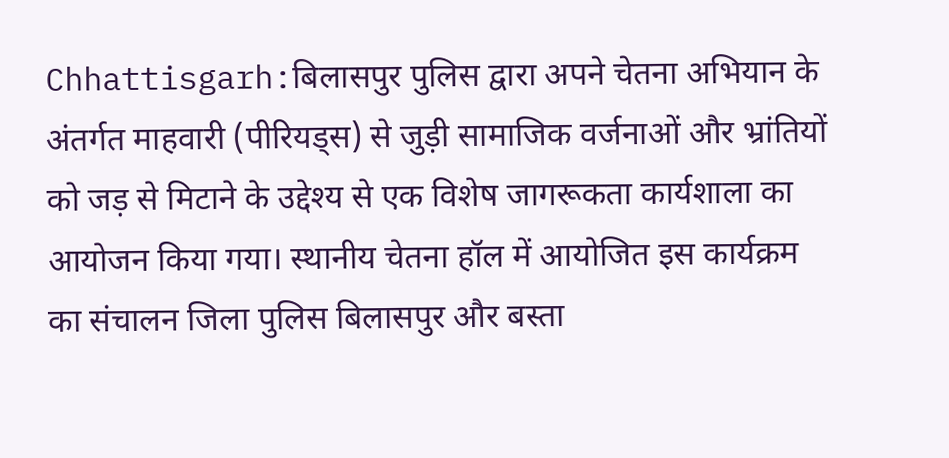Chhattisgarh:बिलासपुर पुलिस द्वारा अपने चेतना अभियान के अंतर्गत माहवारी (पीरियड्स) से जुड़ी सामाजिक वर्जनाओं और भ्रांतियों को जड़ से मिटाने के उद्देश्य से एक विशेष जागरूकता कार्यशाला का आयोजन किया गया। स्थानीय चेतना हॉल में आयोजित इस कार्यक्रम का संचालन जिला पुलिस बिलासपुर और बस्ता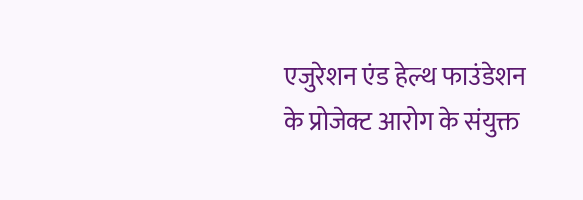एजुरेशन एंड हेल्थ फाउंडेशन के प्रोजेक्ट आरोग के संयुक्त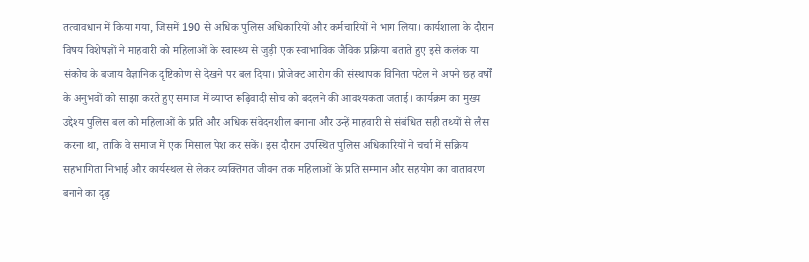तत्वावधान में किया गया, जिसमें 190 से अधिक पुलिस अधिकारियों और कर्मचारियों ने भाग लिया। कार्यशाला के दौरान विषय विशेषज्ञों ने माहवारी को महिलाओं के स्वास्थ्य से जुड़ी एक स्वाभाविक जैविक प्रक्रिया बताते हुए इसे कलंक या संकोच के बजाय वैज्ञानिक दृष्टिकोण से देखने पर बल दिया। प्रोजेक्ट आरोग की संस्थापक विनिता पटेल ने अपने छह वर्षों के अनुभवों को साझा करते हुए समाज में व्याप्त रूढ़िवादी सोच को बदलने की आवश्यकता जताई। कार्यक्रम का मुख्य उद्देश्य पुलिस बल को महिलाओं के प्रति और अधिक संवेदनशील बनाना और उन्हें माहवारी से संबंधित सही तथ्यों से लैस करना था, ताकि वे समाज में एक मिसाल पेश कर सकें। इस दौरान उपस्थित पुलिस अधिकारियों ने चर्चा में सक्रिय सहभागिता निभाई और कार्यस्थल से लेकर व्यक्तिगत जीवन तक महिलाओं के प्रति सम्मान और सहयोग का वातावरण बनाने का दृढ़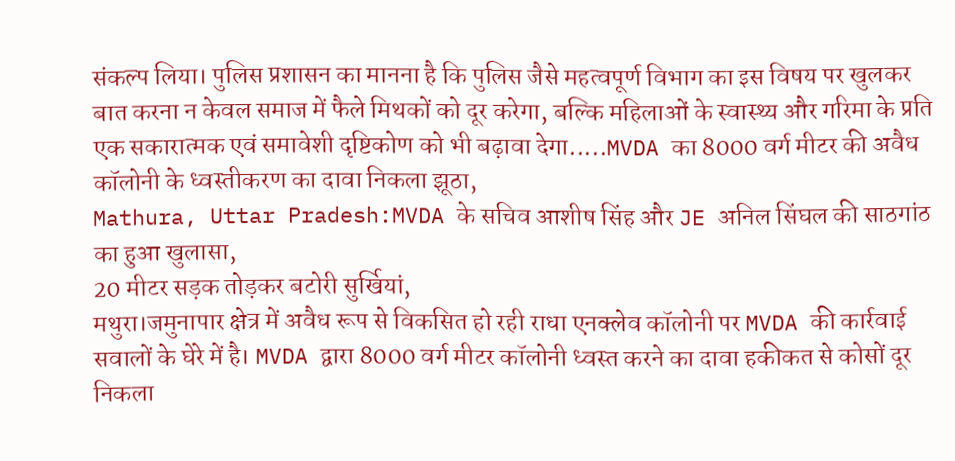संकल्प लिया। पुलिस प्रशासन का मानना है कि पुलिस जैसे महत्वपूर्ण विभाग का इस विषय पर खुलकर बात करना न केवल समाज में फैले मिथकों को दूर करेगा, बल्कि महिलाओं के स्वास्थ्य और गरिमा के प्रति एक सकारात्मक एवं समावेशी दृष्टिकोण को भी बढ़ावा देगा.....MVDA का 8000 वर्ग मीटर की अवैध कॉलोनी के ध्वस्तीकरण का दावा निकला झूठा,
Mathura, Uttar Pradesh:MVDA के सचिव आशीष सिंह और JE अनिल सिंघल की साठगांठ का हुआ खुलासा,
20 मीटर सड़क तोड़कर बटोरी सुर्खियां,
मथुरा।जमुनापार क्षेत्र में अवैध रूप से विकसित हो रही राधा एनक्लेव कॉलोनी पर MVDA की कार्रवाई सवालों के घेरे में है। MVDA द्वारा 8000 वर्ग मीटर कॉलोनी ध्वस्त करने का दावा हकीकत से कोसों दूर निकला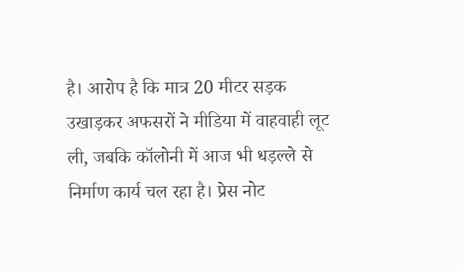है। आरोप है कि मात्र 20 मीटर सड़क उखाड़कर अफसरों ने मीडिया में वाहवाही लूट ली, जबकि कॉलोनी में आज भी धड़ल्ले से निर्माण कार्य चल रहा है। प्रेस नोट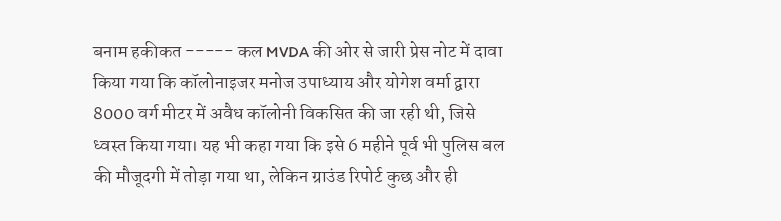बनाम हकीकत ----- कल MVDA की ओर से जारी प्रेस नोट में दावा किया गया कि कॉलोनाइजर मनोज उपाध्याय और योगेश वर्मा द्वारा 8000 वर्ग मीटर में अवैध कॉलोनी विकसित की जा रही थी, जिसे ध्वस्त किया गया। यह भी कहा गया कि इसे 6 महीने पूर्व भी पुलिस बल की मौजूदगी में तोड़ा गया था, लेकिन ग्राउंड रिपोर्ट कुछ और ही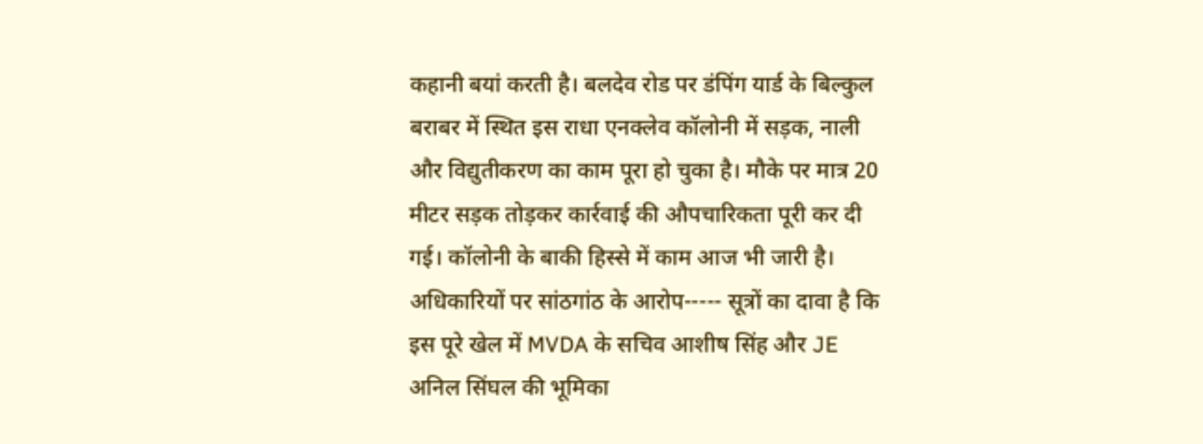कहानी बयां करती है। बलदेव रोड पर डंपिंग यार्ड के बिल्कुल बराबर में स्थित इस राधा एनक्लेव कॉलोनी में सड़क, नाली और विद्युतीकरण का काम पूरा हो चुका है। मौके पर मात्र 20 मीटर सड़क तोड़कर कार्रवाई की औपचारिकता पूरी कर दी गई। कॉलोनी के बाकी हिस्से में काम आज भी जारी है। अधिकारियों पर सांठगांठ के आरोप----- सूत्रों का दावा है कि इस पूरे खेल में MVDA के सचिव आशीष सिंह और JE अनिल सिंघल की भूमिका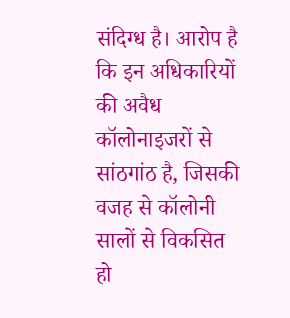संदिग्ध है। आरोप है कि इन अधिकारियों की अवैध कॉलोनाइजरों से सांठगांठ है, जिसकी वजह से कॉलोनी सालों से विकसित हो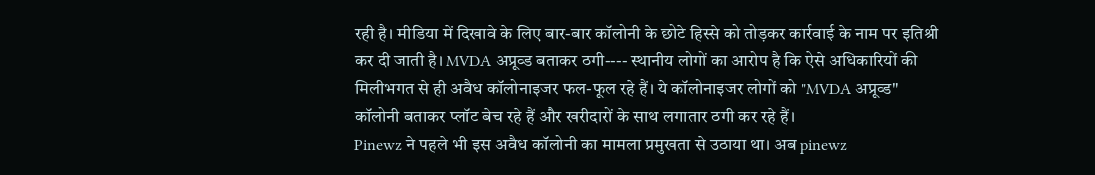रही है। मीडिया में दिखावे के लिए बार-बार कॉलोनी के छोटे हिस्से को तोड़कर कार्रवाई के नाम पर इतिश्री कर दी जाती है। MVDA अप्रूव्ड बताकर ठगी---- स्थानीय लोगों का आरोप है कि ऐसे अधिकारियों की मिलीभगत से ही अवैध कॉलोनाइजर फल-फूल रहे हैं। ये कॉलोनाइजर लोगों को "MVDA अप्रूव्ड" कॉलोनी बताकर प्लॉट बेच रहे हैं और खरीदारों के साथ लगातार ठगी कर रहे हैं।
Pinewz ने पहले भी इस अवैध कॉलोनी का मामला प्रमुखता से उठाया था। अब pinewz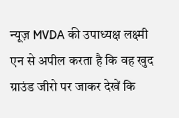न्यूज़ MVDA की उपाध्यक्ष लक्ष्मी एन से अपील करता है कि वह खुद ग्राउंड जीरो पर जाकर देखें कि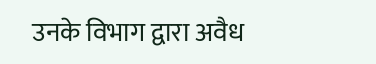उनके विभाग द्वारा अवैध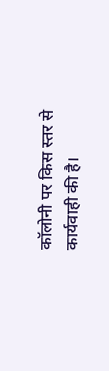कॉलोनी पर किस स्तर से कार्यवाही की है।